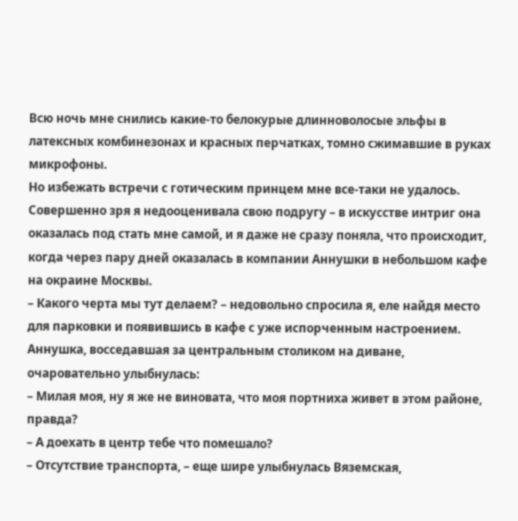Всю ночь мне снились какие-то белокурые длинноволосые эльфы в латексных комбинезонах и красных перчатках, томно сжимавшие в руках микрофоны.
Но избежать встречи с готическим принцем мне все-таки не удалось. Совершенно зря я недооценивала свою подругу – в искусстве интриг она оказалась под стать мне самой, и я даже не сразу поняла, что происходит, когда через пару дней оказалась в компании Аннушки в небольшом кафе на окраине Москвы.
– Какого черта мы тут делаем? – недовольно спросила я, еле найдя место для парковки и появившись в кафе с уже испорченным настроением.
Аннушка, восседавшая за центральным столиком на диване, очаровательно улыбнулась:
– Милая моя, ну я же не виновата, что моя портниха живет в этом районе, правда?
– А доехать в центр тебе что помешало?
– Отсутствие транспорта, – еще шире улыбнулась Вяземская,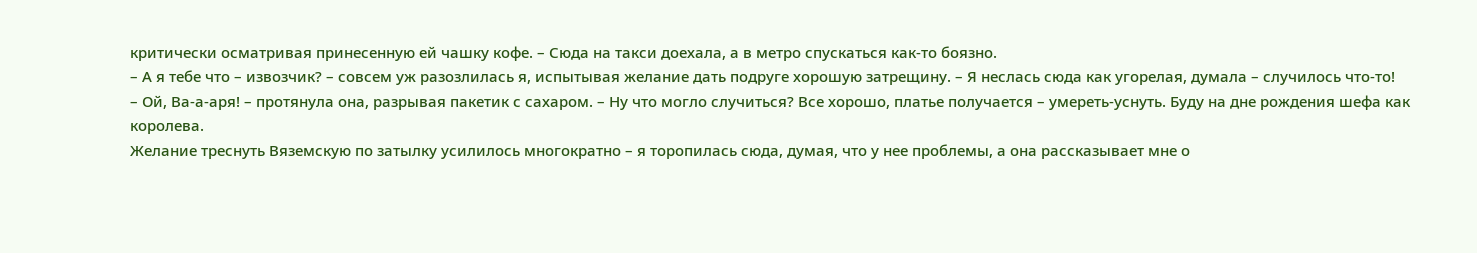критически осматривая принесенную ей чашку кофе. – Сюда на такси доехала, а в метро спускаться как-то боязно.
– А я тебе что – извозчик? – совсем уж разозлилась я, испытывая желание дать подруге хорошую затрещину. – Я неслась сюда как угорелая, думала – случилось что-то!
– Ой, Ва-а-аря! – протянула она, разрывая пакетик с сахаром. – Ну что могло случиться? Все хорошо, платье получается – умереть-уснуть. Буду на дне рождения шефа как королева.
Желание треснуть Вяземскую по затылку усилилось многократно – я торопилась сюда, думая, что у нее проблемы, а она рассказывает мне о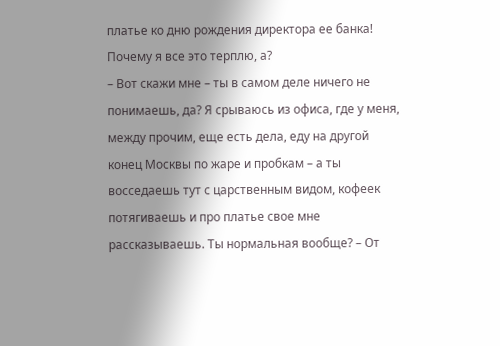платье ко дню рождения директора ее банка! Почему я все это терплю, а?
– Вот скажи мне – ты в самом деле ничего не понимаешь, да? Я срываюсь из офиса, где у меня, между прочим, еще есть дела, еду на другой конец Москвы по жаре и пробкам – а ты восседаешь тут с царственным видом, кофеек потягиваешь и про платье свое мне рассказываешь. Ты нормальная вообще? – От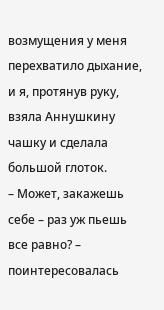возмущения у меня перехватило дыхание, и я, протянув руку, взяла Аннушкину чашку и сделала большой глоток.
– Может, закажешь себе – раз уж пьешь все равно? – поинтересовалась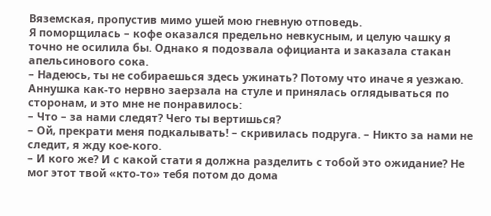Вяземская, пропустив мимо ушей мою гневную отповедь.
Я поморщилась – кофе оказался предельно невкусным, и целую чашку я точно не осилила бы. Однако я подозвала официанта и заказала стакан апельсинового сока.
– Надеюсь, ты не собираешься здесь ужинать? Потому что иначе я уезжаю.
Аннушка как-то нервно заерзала на стуле и принялась оглядываться по сторонам, и это мне не понравилось:
– Что – за нами следят? Чего ты вертишься?
– Ой, прекрати меня подкалывать! – скривилась подруга. – Никто за нами не следит, я жду кое-кого.
– И кого же? И с какой стати я должна разделить с тобой это ожидание? Не мог этот твой «кто-то» тебя потом до дома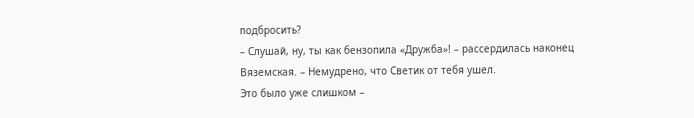подбросить?
– Слушай, ну, ты как бензопила «Дружба»! – рассердилась наконец Вяземская. – Немудрено, что Светик от тебя ушел.
Это было уже слишком –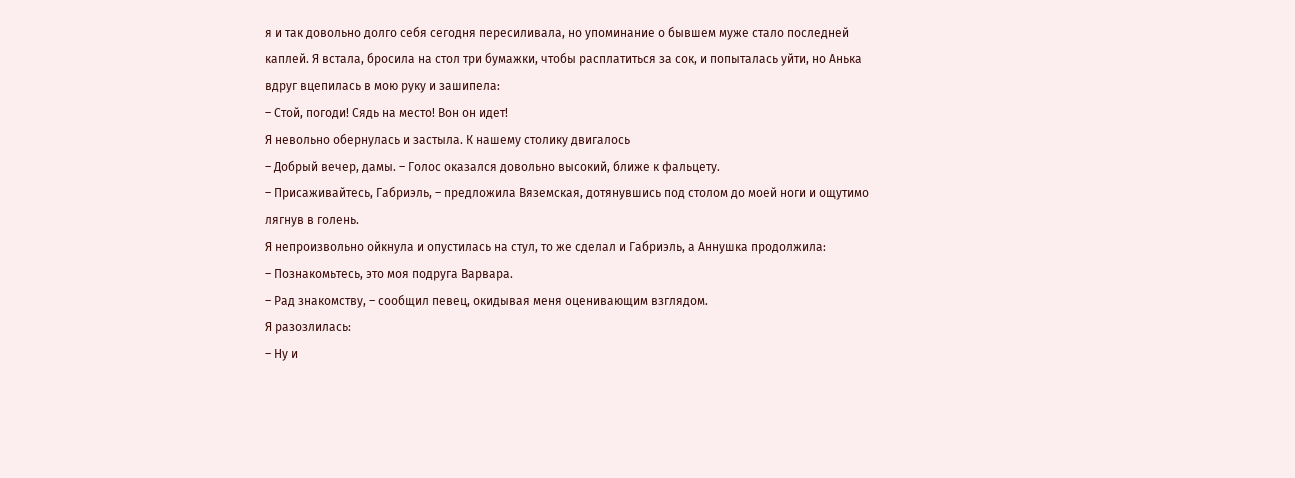я и так довольно долго себя сегодня пересиливала, но упоминание о бывшем муже стало последней каплей. Я встала, бросила на стол три бумажки, чтобы расплатиться за сок, и попыталась уйти, но Анька вдруг вцепилась в мою руку и зашипела:
– Стой, погоди! Сядь на место! Вон он идет!
Я невольно обернулась и застыла. К нашему столику двигалось
– Добрый вечер, дамы. – Голос оказался довольно высокий, ближе к фальцету.
– Присаживайтесь, Габриэль, – предложила Вяземская, дотянувшись под столом до моей ноги и ощутимо лягнув в голень.
Я непроизвольно ойкнула и опустилась на стул, то же сделал и Габриэль, а Аннушка продолжила:
– Познакомьтесь, это моя подруга Варвара.
– Рад знакомству, – сообщил певец, окидывая меня оценивающим взглядом.
Я разозлилась:
– Ну и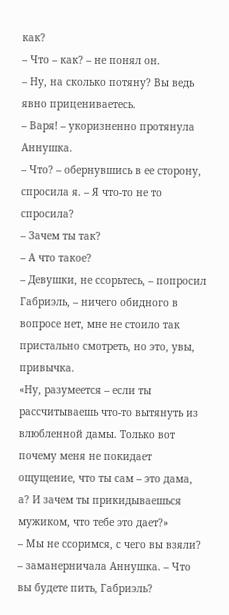как?
– Что – как? – не понял он.
– Ну, на сколько потяну? Вы ведь явно прицениваетесь.
– Варя! – укоризненно протянула Аннушка.
– Что? – обернувшись в ее сторону, спросила я. – Я что-то не то спросила?
– Зачем ты так?
– А что такое?
– Девушки, не ссорьтесь, – попросил Габриэль, – ничего обидного в вопросе нет, мне не стоило так пристально смотреть, но это, увы, привычка.
«Ну, разумеется – если ты рассчитываешь что-то вытянуть из влюбленной дамы. Только вот почему меня не покидает ощущение, что ты сам – это дама, а? И зачем ты прикидываешься мужиком, что тебе это дает?»
– Мы не ссоримся, с чего вы взяли? – заманерничала Аннушка. – Что вы будете пить, Габриэль?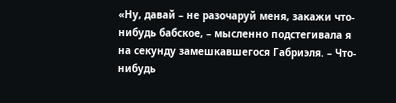«Ну, давай – не разочаруй меня, закажи что-нибудь бабское, – мысленно подстегивала я на секунду замешкавшегося Габриэля. – Что-нибудь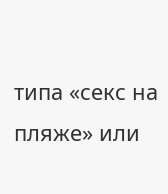типа «секс на пляже» или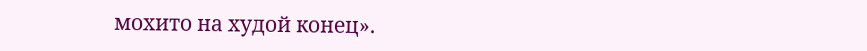мохито на худой конец».